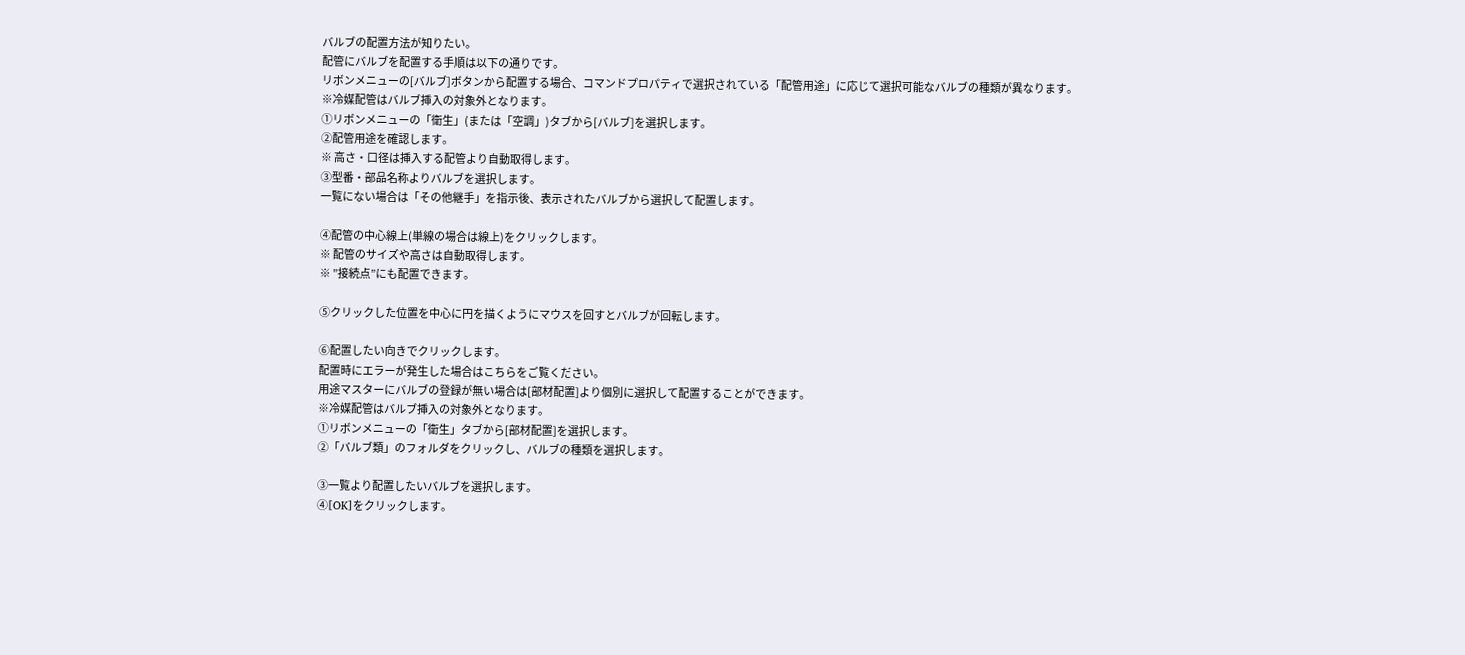バルブの配置方法が知りたい。
配管にバルブを配置する手順は以下の通りです。
リボンメニューの[バルブ]ボタンから配置する場合、コマンドプロパティで選択されている「配管用途」に応じて選択可能なバルブの種類が異なります。
※冷媒配管はバルブ挿入の対象外となります。
①リボンメニューの「衛生」(または「空調」)タブから[バルブ]を選択します。
②配管用途を確認します。
※ 高さ・口径は挿入する配管より自動取得します。
③型番・部品名称よりバルブを選択します。
一覧にない場合は「その他継手」を指示後、表示されたバルブから選択して配置します。

④配管の中心線上(単線の場合は線上)をクリックします。
※ 配管のサイズや高さは自動取得します。
※ ”接続点”にも配置できます。

⑤クリックした位置を中心に円を描くようにマウスを回すとバルブが回転します。

⑥配置したい向きでクリックします。
配置時にエラーが発生した場合はこちらをご覧ください。
用途マスターにバルブの登録が無い場合は[部材配置]より個別に選択して配置することができます。
※冷媒配管はバルブ挿入の対象外となります。
①リボンメニューの「衛生」タブから[部材配置]を選択します。
②「バルブ類」のフォルダをクリックし、バルブの種類を選択します。

③一覧より配置したいバルブを選択します。
④[OK]をクリックします。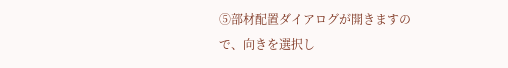⑤部材配置ダイアログが開きますので、向きを選択し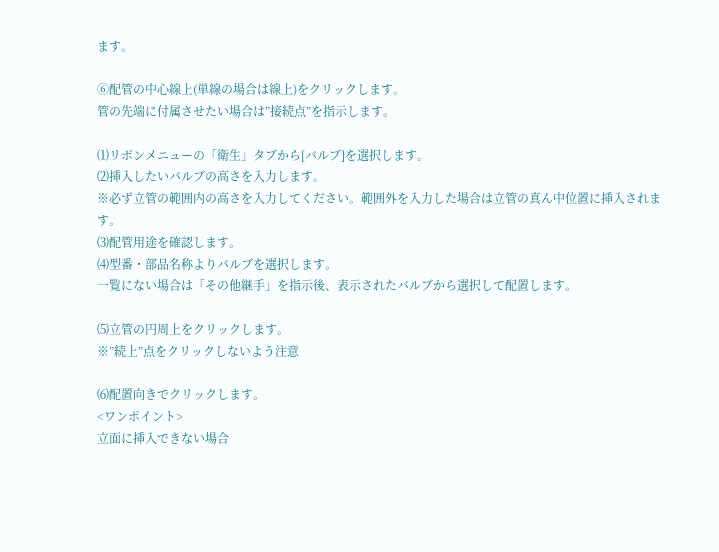ます。

⑥配管の中心線上(単線の場合は線上)をクリックします。
管の先端に付属させたい場合は”接続点”を指示します。

⑴リボンメニューの「衛生」タブから[バルブ]を選択します。
⑵挿入したいバルブの高さを入力します。
※必ず立管の範囲内の高さを入力してください。範囲外を入力した場合は立管の真ん中位置に挿入されます。
⑶配管用途を確認します。
⑷型番・部品名称よりバルブを選択します。
一覧にない場合は「その他継手」を指示後、表示されたバルブから選択して配置します。

⑸立管の円周上をクリックします。
※”続上”点をクリックしないよう注意

⑹配置向きでクリックします。
<ワンポイント>
立面に挿入できない場合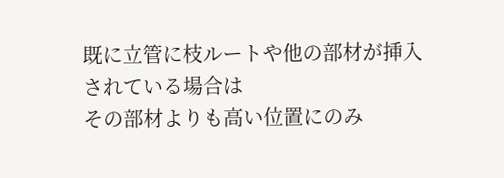既に立管に枝ルートや他の部材が挿入されている場合は
その部材よりも高い位置にのみ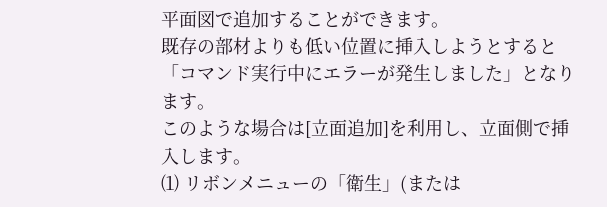平面図で追加することができます。
既存の部材よりも低い位置に挿入しようとすると「コマンド実行中にエラーが発生しました」となります。
このような場合は[立面追加]を利用し、立面側で挿入します。
⑴ リボンメニューの「衛生」(または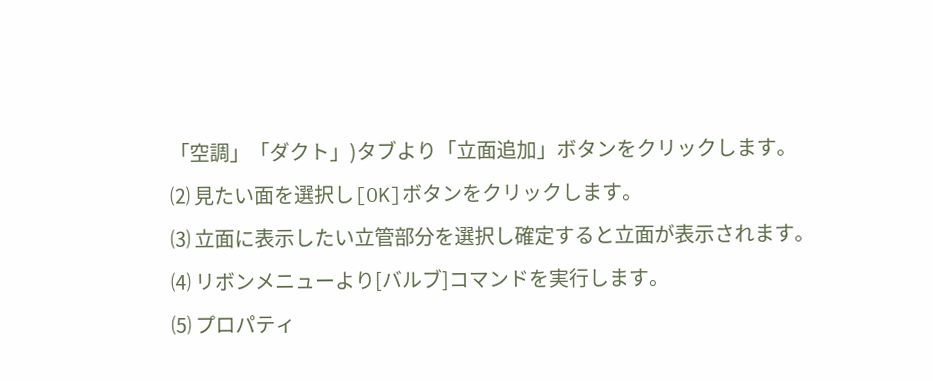「空調」「ダクト」)タブより「立面追加」ボタンをクリックします。
⑵ 見たい面を選択し[OK]ボタンをクリックします。
⑶ 立面に表示したい立管部分を選択し確定すると立面が表示されます。
⑷ リボンメニューより[バルブ]コマンドを実行します。
⑸ プロパティ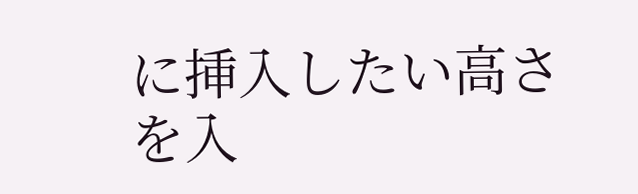に挿入したい高さを入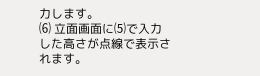力します。
⑹ 立面画面に⑸で入力した高さが点線で表示されます。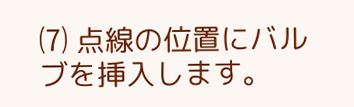⑺ 点線の位置にバルブを挿入します。